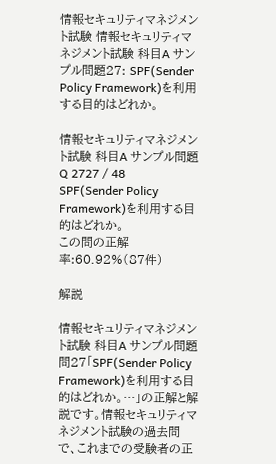情報セキュリティマネジメント試験 情報セキュリティマネジメント試験 科目A サンプル問題27: SPF(Sender Policy Framework)を利用する目的はどれか。

情報セキュリティマネジメント試験 科目A サンプル問題
Q 2727 / 48
SPF(Sender Policy Framework)を利用する目的はどれか。
この問の正解率:60.92%(87件)

解説

情報セキュリティマネジメント試験 科目A サンプル問題 問27「SPF(Sender Policy Framework)を利用する目的はどれか。…」の正解と解説です。情報セキュリティマネジメント試験の過去問で、これまでの受験者の正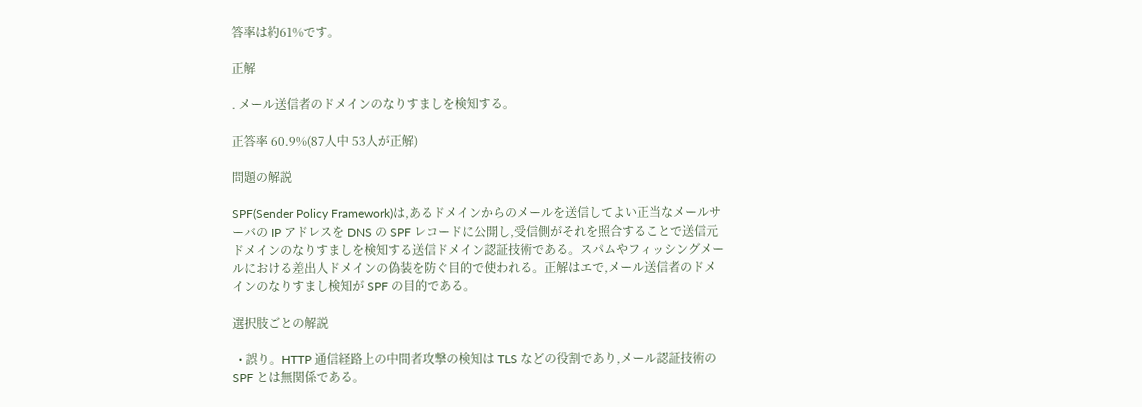答率は約61%です。

正解

. メール送信者のドメインのなりすましを検知する。

正答率 60.9%(87人中 53人が正解)

問題の解説

SPF(Sender Policy Framework)は,あるドメインからのメールを送信してよい正当なメールサーバの IP アドレスを DNS の SPF レコードに公開し,受信側がそれを照合することで送信元ドメインのなりすましを検知する送信ドメイン認証技術である。スパムやフィッシングメールにおける差出人ドメインの偽装を防ぐ目的で使われる。正解はエで,メール送信者のドメインのなりすまし検知が SPF の目的である。

選択肢ごとの解説

  • 誤り。HTTP 通信経路上の中間者攻撃の検知は TLS などの役割であり,メール認証技術の SPF とは無関係である。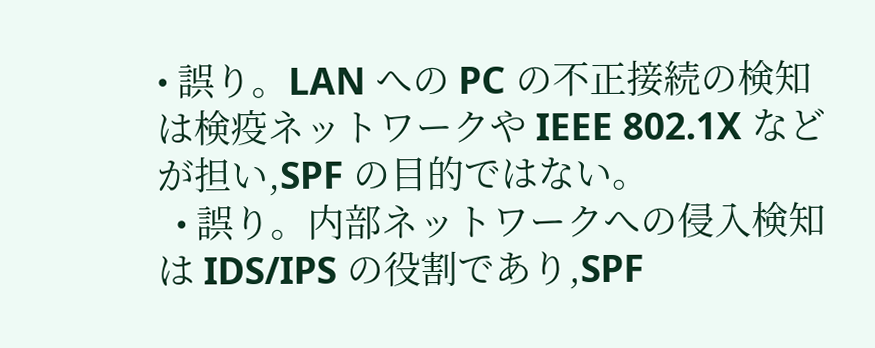• 誤り。LAN への PC の不正接続の検知は検疫ネットワークや IEEE 802.1X などが担い,SPF の目的ではない。
  • 誤り。内部ネットワークへの侵入検知は IDS/IPS の役割であり,SPF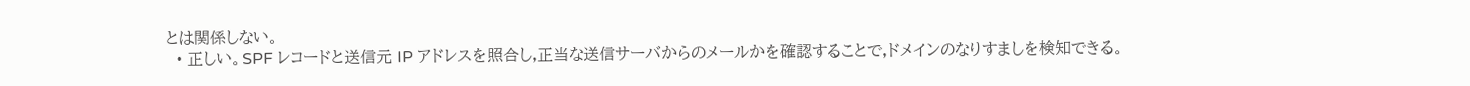とは関係しない。
  • 正しい。SPF レコードと送信元 IP アドレスを照合し,正当な送信サーバからのメールかを確認することで,ドメインのなりすましを検知できる。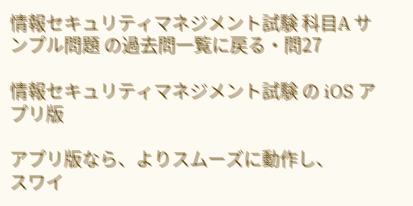情報セキュリティマネジメント試験 科目A サンプル問題 の過去問一覧に戻る・問27

情報セキュリティマネジメント試験 の iOS アプリ版

アプリ版なら、よりスムーズに動作し、
スワイ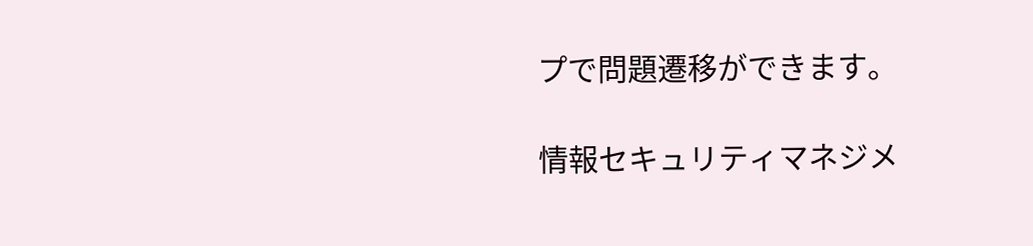プで問題遷移ができます。

情報セキュリティマネジメ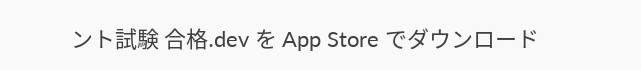ント試験 合格.dev を App Store でダウンロード